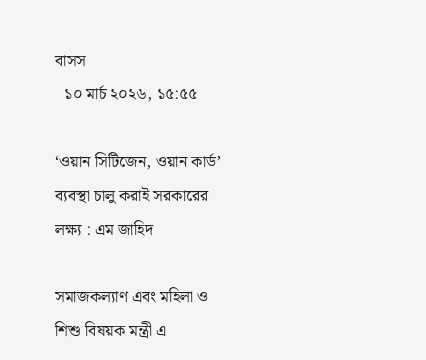বাসস
  ১০ মার্চ ২০২৬, ১৫:৫৫

‘ওয়ান সিটিজেন, ওয়ান কার্ড’ ব্যবস্থা চালু করাই সরকারের লক্ষ্য : এম জাহিদ

সমাজকল্যাণ এবং মহিলা ও শিশু বিষয়ক মন্ত্রী এ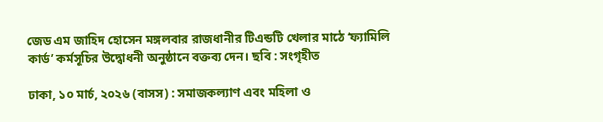জেড এম জাহিদ হোসেন মঙ্গলবার রাজধানীর টিএন্ডটি খেলার মাঠে ‘ফ্যামিলি কার্ড’ কর্মসূচির উদ্বোধনী অনুষ্ঠানে বক্তব্য দেন। ছবি : সংগৃহীত

ঢাকা, ১০ মার্চ, ২০২৬ (বাসস) : সমাজকল্যাণ এবং মহিলা ও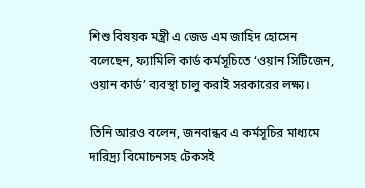শিশু বিষয়ক মন্ত্রী এ জেড এম জাহিদ হোসেন বলেছেন, ফ্যামিলি কার্ড কর্মসূচিতে ‘ওয়ান সিটিজেন, ওয়ান কার্ড’ ব্যবস্থা চালু করাই সরকারের লক্ষ্য।

তিনি আরও বলেন, জনবান্ধব এ কর্মসূচির মাধ্যমে দারিদ্র্য বিমোচনসহ টেকসই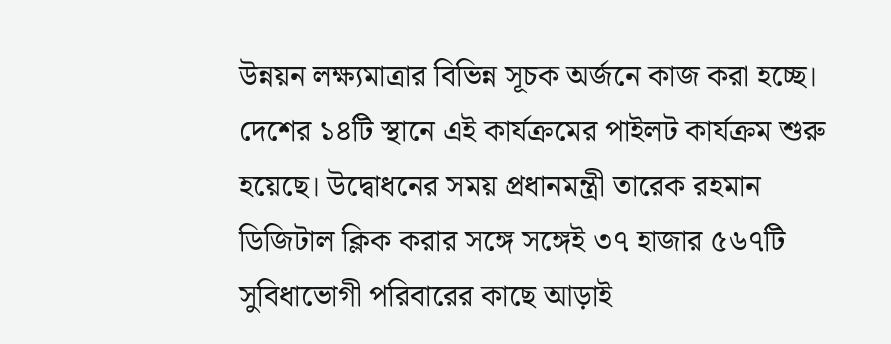উন্নয়ন লক্ষ্যমাত্রার বিভিন্ন সূচক অর্জনে কাজ করা হচ্ছে। দেশের ১৪টি স্থানে এই কার্যক্রমের পাইলট কার্যক্রম শুরু হয়েছে। উদ্বোধনের সময় প্রধানমন্ত্রী তারেক রহমান ডিজিটাল ক্লিক করার সঙ্গে সঙ্গেই ৩৭ হাজার ৫৬৭টি সুবিধাভোগী পরিবারের কাছে আড়াই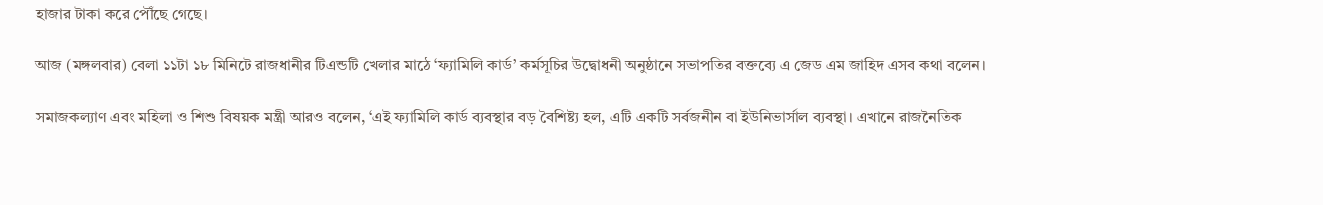হাজার টাকা করে পৌঁছে গেছে।

আজ (মঙ্গলবার) বেলা ১১টা ১৮ মিনিটে রাজধানীর টিএন্ডটি খেলার মাঠে ‘ফ্যামিলি কার্ড’ কর্মসূচির উদ্বোধনী অনুষ্ঠানে সভাপতির বক্তব্যে এ জেড এম জাহিদ এসব কথা বলেন।

সমাজকল্যাণ এবং মহিলা ও শিশু বিষয়ক মন্ত্রী আরও বলেন, ‘এই ফ্যামিলি কার্ড ব্যবস্থার বড় বৈশিষ্ট্য হল, এটি একটি সর্বজনীন বা ইউনিভার্সাল ব্যবস্থা। এখানে রাজনৈতিক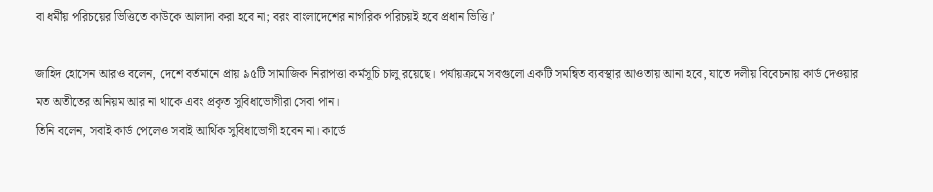বা ধর্মীয় পরিচয়ের ভিত্তিতে কাউকে আলাদা করা হবে না; বরং বাংলাদেশের নাগরিক পরিচয়ই হবে প্রধান ভিত্তি।’

জাহিদ হোসেন আরও বলেন, দেশে বর্তমানে প্রায় ৯৫টি সামাজিক নিরাপত্তা কর্মসূচি চালু রয়েছে। পর্যায়ক্রমে সবগুলো একটি সমন্বিত ব্যবস্থার আওতায় আনা হবে, যাতে দলীয় বিবেচনায় কার্ড দেওয়ার মত অতীতের অনিয়ম আর না থাকে এবং প্রকৃত সুবিধাভোগীরা সেবা পান।
তিনি বলেন, সবাই কার্ড পেলেও সবাই আর্থিক সুবিধাভোগী হবেন না। কার্ডে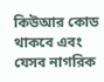কিউআর কোড থাকবে এবং যেসব নাগরিক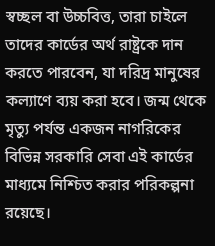স্বচ্ছল বা উচ্চবিত্ত, তারা চাইলে তাদের কার্ডের অর্থ রাষ্ট্রকে দান করতে পারবেন, যা দরিদ্র মানুষের কল্যাণে ব্যয় করা হবে। জন্ম থেকে মৃত্যু পর্যন্ত একজন নাগরিকের বিভিন্ন সরকারি সেবা এই কার্ডের মাধ্যমে নিশ্চিত করার পরিকল্পনা রয়েছে।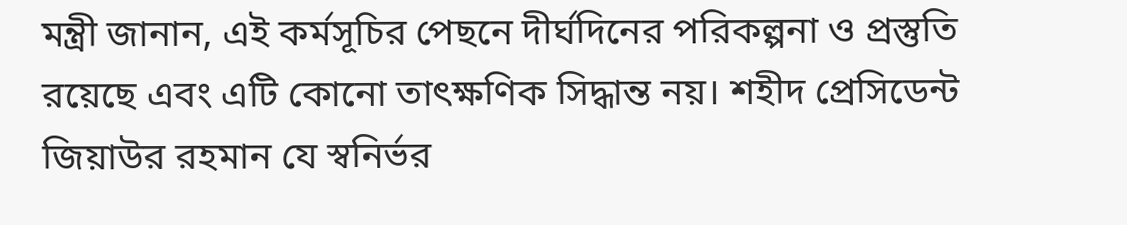মন্ত্রী জানান, এই কর্মসূচির পেছনে দীর্ঘদিনের পরিকল্পনা ও প্রস্তুতি রয়েছে এবং এটি কোনো তাৎক্ষণিক সিদ্ধান্ত নয়। শহীদ প্রেসিডেন্ট জিয়াউর রহমান যে স্বনির্ভর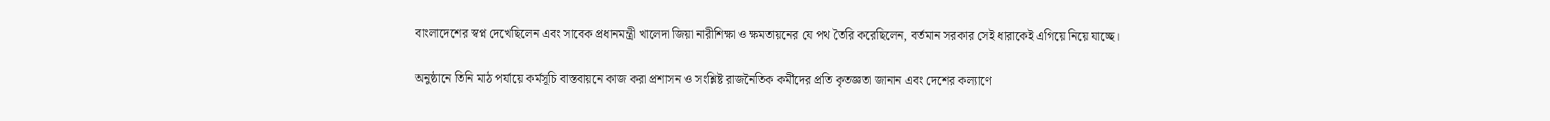বাংলাদেশের স্বপ্ন দেখেছিলেন এবং সাবেক প্রধানমন্ত্রী খালেদা জিয়া নারীশিক্ষা ও ক্ষমতায়নের যে পথ তৈরি করেছিলেন, বর্তমান সরকার সেই ধারাকেই এগিয়ে নিয়ে যাচ্ছে।

অনুষ্ঠানে তিনি মাঠ পর্যায়ে কর্মসূচি বাস্তবায়নে কাজ করা প্রশাসন ও সংশ্লিষ্ট রাজনৈতিক কর্মীদের প্রতি কৃতজ্ঞতা জানান এবং দেশের কল্যাণে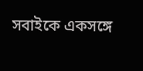সবাইকে একসঙ্গে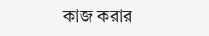কাজ করার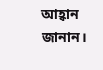আহ্বান জানান।